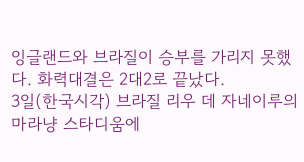잉글랜드와 브라질이 승부를 가리지 못했다. 화력대결은 2대2로 끝났다.
3일(한국시각) 브라질 리우 데 자네이루의 마라냥 스타디움에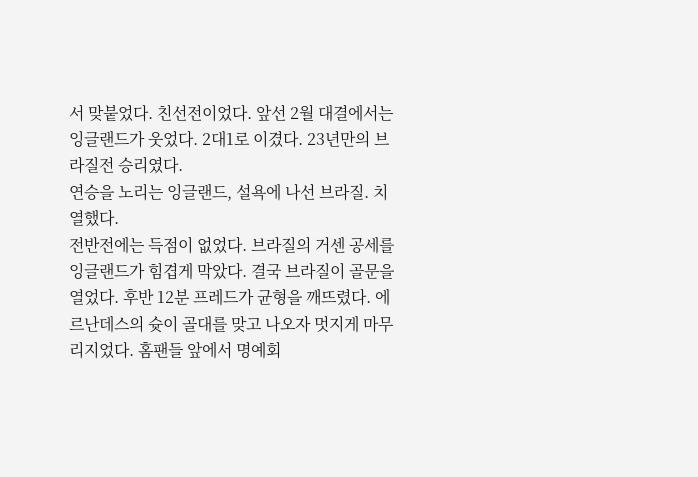서 맞붙었다. 친선전이었다. 앞선 2월 대결에서는 잉글랜드가 웃었다. 2대1로 이겼다. 23년만의 브라질전 승리였다.
연승을 노리는 잉글랜드, 설욕에 나선 브라질. 치열했다.
전반전에는 득점이 없었다. 브라질의 거센 공세를 잉글랜드가 힘겹게 막았다. 결국 브라질이 골문을 열었다. 후반 12분 프레드가 균형을 깨뜨렸다. 에르난데스의 슛이 골대를 맞고 나오자 멋지게 마무리지었다. 홈팬들 앞에서 명예회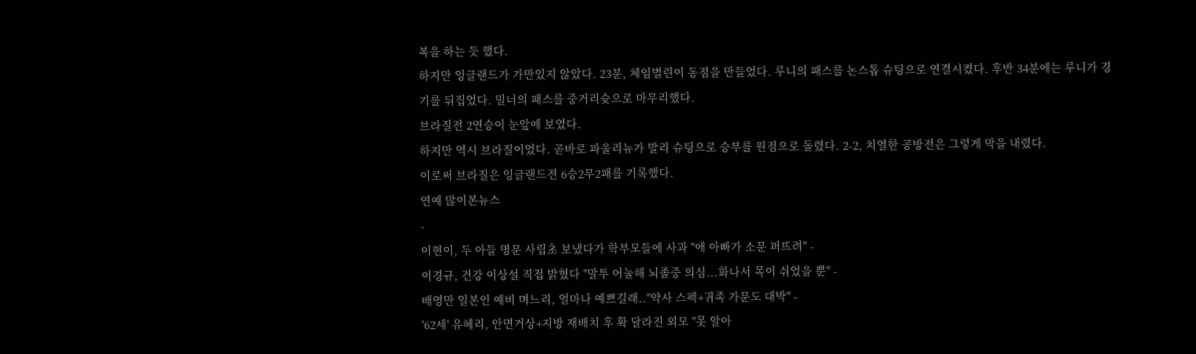복을 하는 듯 했다.
하지만 잉글랜드가 가만있지 않았다. 23분, 체임벌린이 동점을 만들었다. 루니의 패스를 논스톱 슈팅으로 연결시켰다. 후반 34분에는 루니가 경기를 뒤집었다. 밀너의 패스를 중거리슛으로 마무리했다.
브라질전 2연승이 눈앞에 보였다.
하지만 역시 브라질이었다. 곧바로 파울리뉴가 발리 슈팅으로 승부를 원점으로 돌렸다. 2-2, 치열한 공방전은 그렇게 막을 내렸다.
이로써 브라질은 잉글랜드전 6승2무2패를 기록했다.
연예 많이본뉴스
-
이현이, 두 아들 명문 사립초 보냈다가 학부모들에 사과 "애 아빠가 소문 퍼뜨려" -
이경규, 건강 이상설 직접 밝혔다 "말투 어눌해 뇌졸중 의심...화나서 목이 쉬었을 뿐" -
배영만 일본인 예비 며느리, 얼마나 예쁘길래.."약사 스펙+귀족 가문도 대박" -
'62세' 유혜리, 안면거상+지방 재배치 후 확 달라진 외모 "못 알아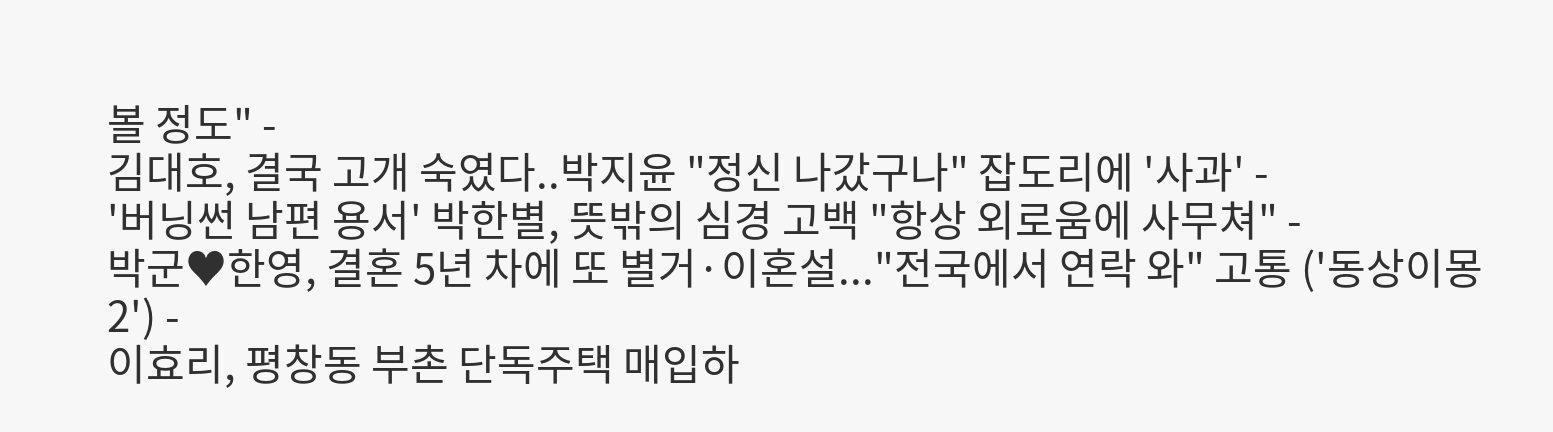볼 정도" -
김대호, 결국 고개 숙였다..박지윤 "정신 나갔구나" 잡도리에 '사과' -
'버닝썬 남편 용서' 박한별, 뜻밖의 심경 고백 "항상 외로움에 사무쳐" -
박군♥한영, 결혼 5년 차에 또 별거·이혼설..."전국에서 연락 와" 고통 ('동상이몽2') -
이효리, 평창동 부촌 단독주택 매입하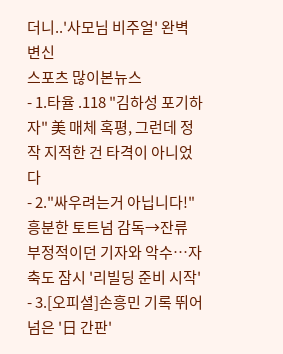더니..'사모님 비주얼' 완벽 변신
스포츠 많이본뉴스
- 1.타율 .118 "김하성 포기하자" 美 매체 혹평, 그런데 정작 지적한 건 타격이 아니었다
- 2."싸우려는거 아닙니다!" 흥분한 토트넘 감독→잔류 부정적이던 기자와 악수…자축도 잠시 '리빌딩 준비 시작'
- 3.[오피셜]손흥민 기록 뛰어넘은 '日 간판'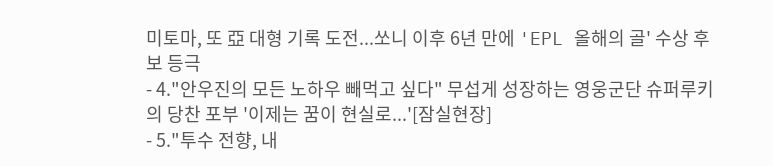미토마, 또 亞 대형 기록 도전...쏘니 이후 6년 만에 'EPL 올해의 골' 수상 후보 등극
- 4."안우진의 모든 노하우 빼먹고 싶다" 무섭게 성장하는 영웅군단 슈퍼루키의 당찬 포부 '이제는 꿈이 현실로...'[잠실현장]
- 5."투수 전향, 내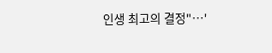인생 최고의 결정"…'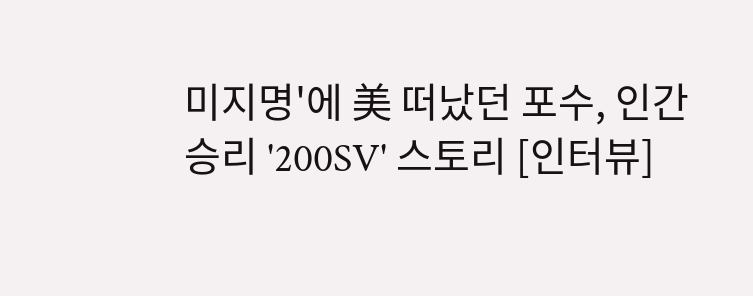미지명'에 美 떠났던 포수, 인간 승리 '200SV' 스토리 [인터뷰]